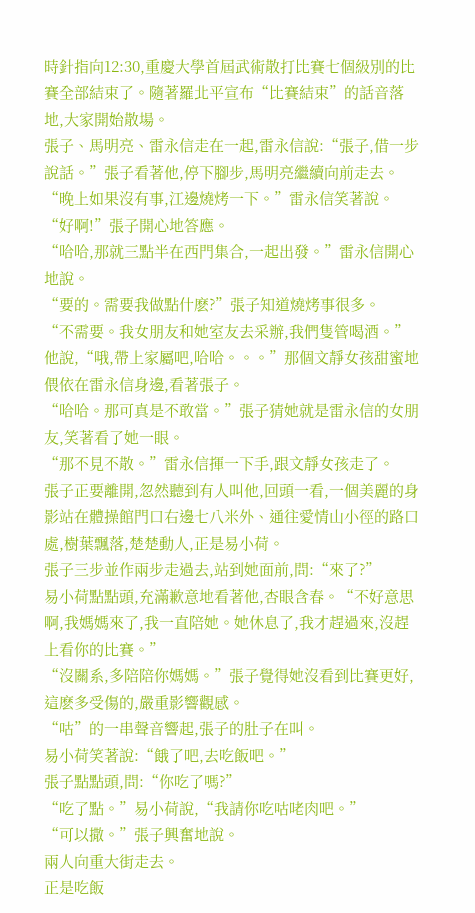時針指向12:30,重慶大學首屆武術散打比賽七個級別的比賽全部結束了。隨著羅北平宣布“比賽結束”的話音落地,大家開始散場。
張子、馬明亮、雷永信走在一起,雷永信說:“張子,借一步說話。”張子看著他,停下腳步,馬明亮繼續向前走去。
“晚上如果沒有事,江邊燒烤一下。”雷永信笑著說。
“好啊!”張子開心地答應。
“哈哈,那就三點半在西門集合,一起出發。”雷永信開心地說。
“要的。需要我做點什麽?”張子知道燒烤事很多。
“不需要。我女朋友和她室友去采辦,我們隻管喝酒。”他說,“哦,帶上家屬吧,哈哈。。。”那個文靜女孩甜蜜地偎依在雷永信身邊,看著張子。
“哈哈。那可真是不敢當。”張子猜她就是雷永信的女朋友,笑著看了她一眼。
“那不見不散。”雷永信揮一下手,跟文靜女孩走了。
張子正要離開,忽然聽到有人叫他,回頭一看,一個美麗的身影站在體操館門口右邊七八米外、通往愛情山小徑的路口處,樹葉飄落,楚楚動人,正是易小荷。
張子三步並作兩步走過去,站到她面前,問:“來了?”
易小荷點點頭,充滿歉意地看著他,杏眼含春。“不好意思啊,我媽媽來了,我一直陪她。她休息了,我才趕過來,沒趕上看你的比賽。”
“沒關系,多陪陪你媽媽。”張子覺得她沒看到比賽更好,這麽多受傷的,嚴重影響觀感。
“咕”的一串聲音響起,張子的肚子在叫。
易小荷笑著說:“餓了吧,去吃飯吧。”
張子點點頭,問:“你吃了嗎?”
“吃了點。”易小荷說,“我請你吃咕咾肉吧。”
“可以撒。”張子興奮地說。
兩人向重大街走去。
正是吃飯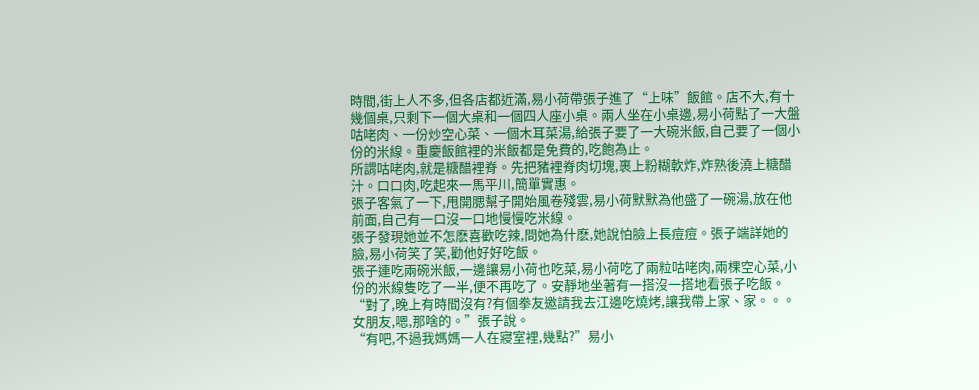時間,街上人不多,但各店都近滿,易小荷帶張子進了“上味”飯館。店不大,有十幾個桌,只剩下一個大桌和一個四人座小桌。兩人坐在小桌邊,易小荷點了一大盤咕咾肉、一份炒空心菜、一個木耳菜湯,給張子要了一大碗米飯,自己要了一個小份的米線。重慶飯館裡的米飯都是免費的,吃飽為止。
所謂咕咾肉,就是糖醋裡脊。先把豬裡脊肉切塊,裹上粉糊軟炸,炸熟後澆上糖醋汁。口口肉,吃起來一馬平川,簡單實惠。
張子客氣了一下,甩開腮幫子開始風卷殘雲,易小荷默默為他盛了一碗湯,放在他前面,自己有一口沒一口地慢慢吃米線。
張子發現她並不怎麽喜歡吃辣,問她為什麽,她說怕臉上長痘痘。張子端詳她的臉,易小荷笑了笑,勸他好好吃飯。
張子連吃兩碗米飯,一邊讓易小荷也吃菜,易小荷吃了兩粒咕咾肉,兩棵空心菜,小份的米線隻吃了一半,便不再吃了。安靜地坐著有一搭沒一搭地看張子吃飯。
“對了,晚上有時間沒有?有個拳友邀請我去江邊吃燒烤,讓我帶上家、家。。。女朋友,嗯,那啥的。”張子說。
“有吧,不過我媽媽一人在寢室裡,幾點?”易小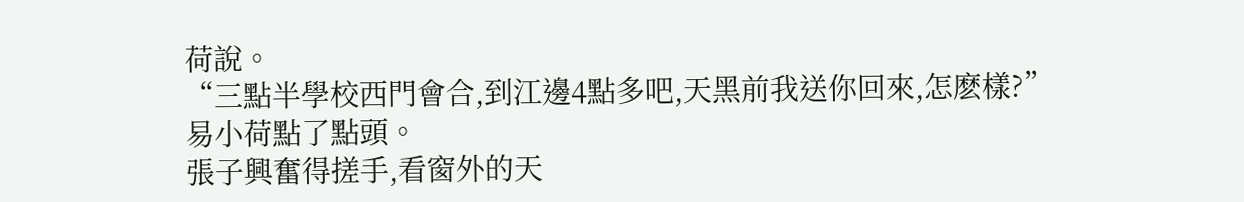荷說。
“三點半學校西門會合,到江邊4點多吧,天黑前我送你回來,怎麽樣?”
易小荷點了點頭。
張子興奮得搓手,看窗外的天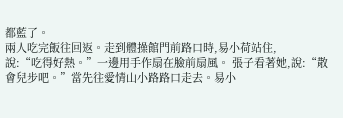都藍了。
兩人吃完飯往回返。走到體操館門前路口時,易小荷站住,
說:“吃得好熱。”一邊用手作扇在臉前扇風。 張子看著她,說:“散會兒步吧。”當先往愛情山小路路口走去。易小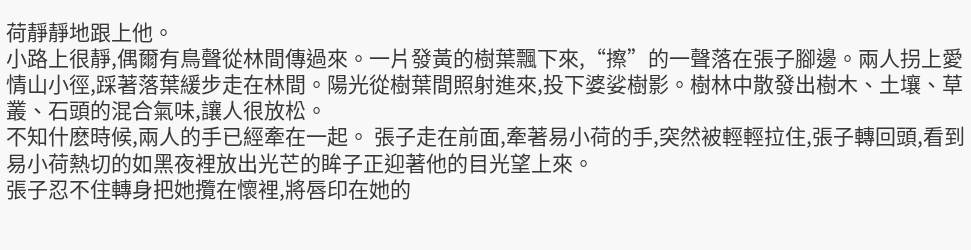荷靜靜地跟上他。
小路上很靜,偶爾有鳥聲從林間傳過來。一片發黃的樹葉飄下來,“擦”的一聲落在張子腳邊。兩人拐上愛情山小徑,踩著落葉緩步走在林間。陽光從樹葉間照射進來,投下婆娑樹影。樹林中散發出樹木、土壤、草叢、石頭的混合氣味,讓人很放松。
不知什麽時候,兩人的手已經牽在一起。 張子走在前面,牽著易小荷的手,突然被輕輕拉住,張子轉回頭,看到易小荷熱切的如黑夜裡放出光芒的眸子正迎著他的目光望上來。
張子忍不住轉身把她攬在懷裡,將唇印在她的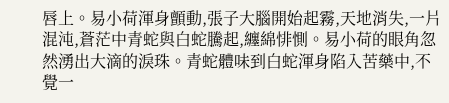唇上。易小荷渾身顫動,張子大腦開始起霧,天地消失,一片混沌,蒼茫中青蛇與白蛇騰起,纏綿悱惻。易小荷的眼角忽然湧出大滴的淚珠。青蛇體味到白蛇渾身陷入苦藥中,不覺一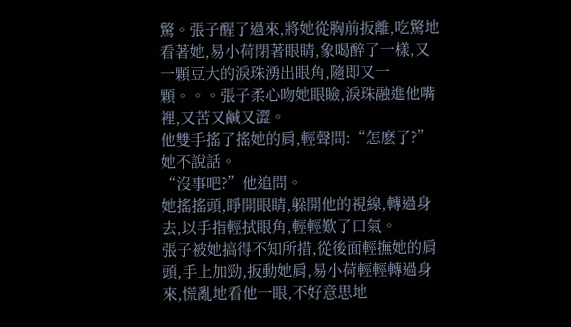驚。張子醒了過來,將她從胸前扳離,吃驚地看著她,易小荷閉著眼睛,象喝醉了一樣,又一顆豆大的淚珠湧出眼角,隨即又一顆。。。張子柔心吻她眼瞼,淚珠融進他嘴裡,又苦又鹹又澀。
他雙手搖了搖她的肩,輕聲問:“怎麽了?”
她不說話。
“沒事吧?”他追問。
她搖搖頭,睜開眼睛,躲開他的視線,轉過身去,以手指輕拭眼角,輕輕歎了口氣。
張子被她搞得不知所措,從後面輕撫她的肩頭,手上加勁,扳動她肩,易小荷輕輕轉過身來,慌亂地看他一眼,不好意思地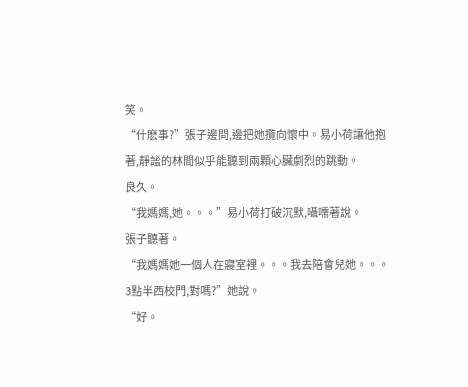笑。
“什麽事?”張子邊問,邊把她攬向懷中。易小荷讓他抱著,靜謐的林間似乎能聽到兩顆心臟劇烈的跳動。
良久。
“我媽媽,她。。。”易小荷打破沉默,囁嚅著說。
張子聽著。
“我媽媽她一個人在寢室裡。。。我去陪會兒她。。。3點半西校門,對嗎?”她說。
“好。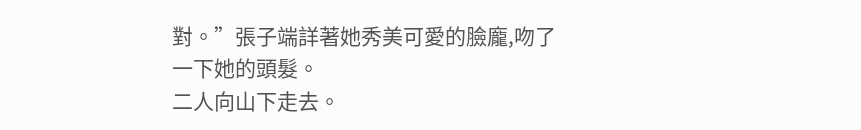對。”張子端詳著她秀美可愛的臉龐,吻了一下她的頭髮。
二人向山下走去。